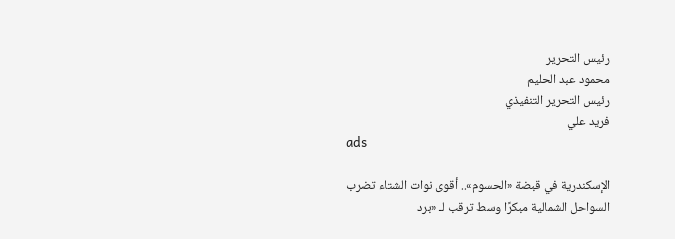رئيس التحرير
محمود عبد الحليم
رئيس التحرير التنفيذي
فريد علي
ads

الإسكندرية في قبضة «الحسوم».. أقوى نوات الشتاء تضرب السواحل الشمالية مبكرًا وسط ترقب لـ «برد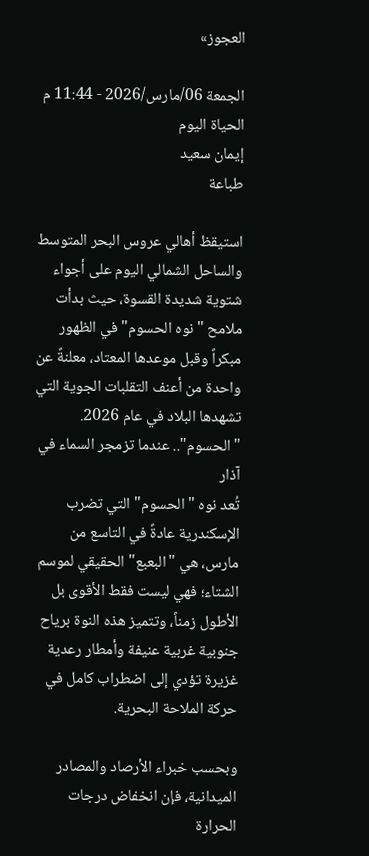العجوز»

الجمعة 06/مارس/2026 - 11:44 م
الحياة اليوم
إيمان سعيد
طباعة

استيقظ أهالي عروس البحر المتوسط والساحل الشمالي اليوم على أجواء شتوية شديدة القسوة، حيث بدأت ملامح "نوه الحسوم" في الظهور مبكراً وقبل موعدها المعتاد، معلنةً عن واحدة من أعنف التقلبات الجوية التي تشهدها البلاد في عام 2026.
"الحسوم".. عندما تزمجر السماء في آذار
تُعد نوه "الحسوم" التي تضرب الإسكندرية عادةً في التاسع من مارس، هي "البعبع" الحقيقي لموسم الشتاء؛ فهي ليست فقط الأقوى بل الأطول زمناً، وتتميز هذه النوة برياح جنوبية غربية عنيفة وأمطار رعدية غزيرة تؤدي إلى اضطراب كامل في حركة الملاحة البحرية.

وبحسب خبراء الأرصاد والمصادر الميدانية، فإن انخفاض درجات الحرارة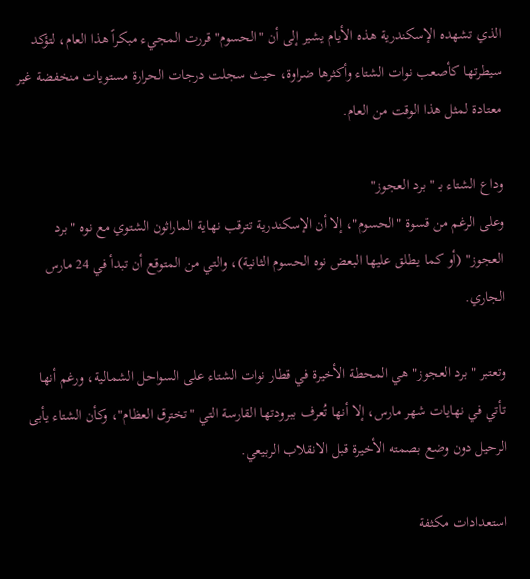الذي تشهده الإسكندرية هذه الأيام يشير إلى أن "الحسوم" قررت المجيء مبكراً هذا العام، لتؤكد سيطرتها كأصعب نوات الشتاء وأكثرها ضراوة، حيث سجلت درجات الحرارة مستويات منخفضة غير معتادة لمثل هذا الوقت من العام.

وداع الشتاء بـ "برد العجوز"
وعلى الرغم من قسوة "الحسوم"، إلا أن الإسكندرية تترقب نهاية الماراثون الشتوي مع نوه "برد العجوز" (أو كما يطلق عليها البعض نوه الحسوم الثانية)، والتي من المتوقع أن تبدأ في 24 مارس الجاري.

وتعتبر "برد العجوز" هي المحطة الأخيرة في قطار نوات الشتاء على السواحل الشمالية، ورغم أنها تأتي في نهايات شهر مارس، إلا أنها تُعرف ببرودتها القارسة التي "تخترق العظام"، وكأن الشتاء يأبى الرحيل دون وضع بصمته الأخيرة قبل الانقلاب الربيعي.

استعدادات مكثفة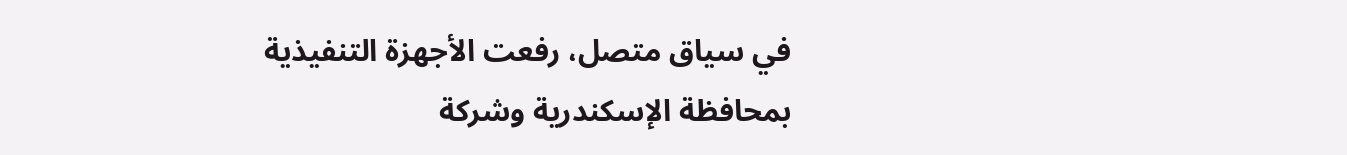في سياق متصل، رفعت الأجهزة التنفيذية بمحافظة الإسكندرية وشركة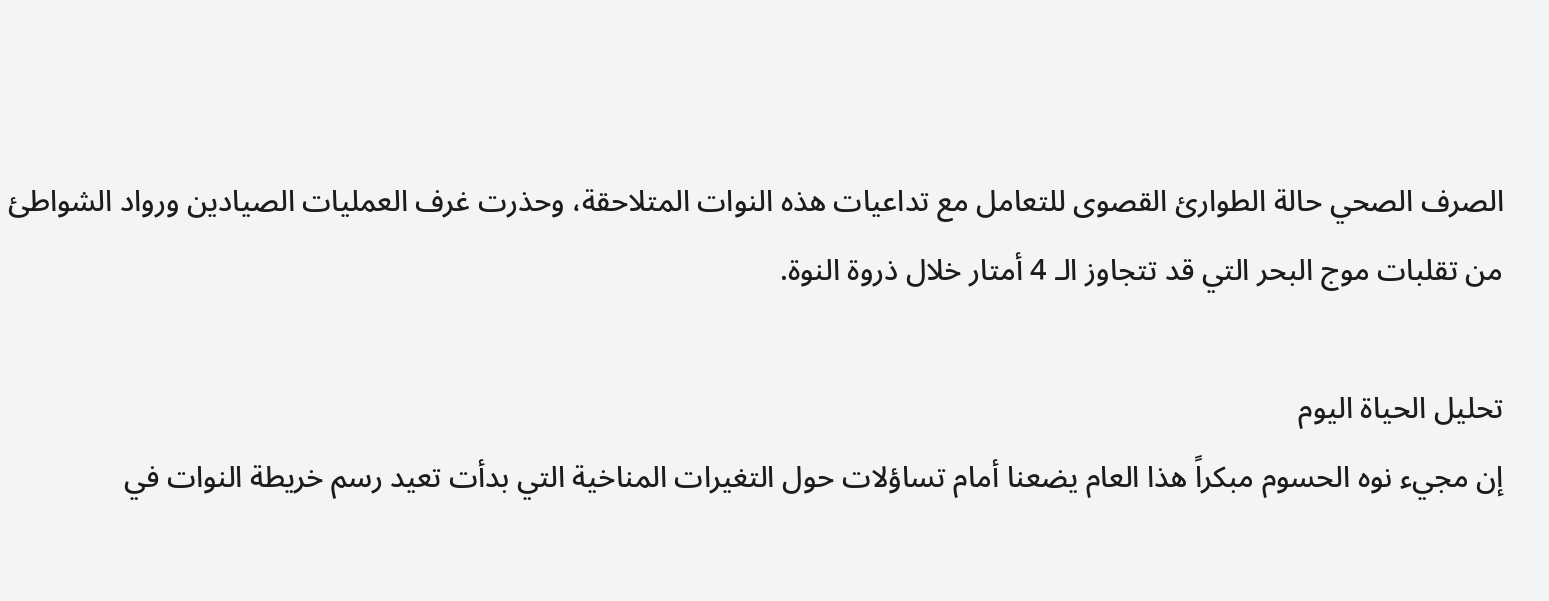الصرف الصحي حالة الطوارئ القصوى للتعامل مع تداعيات هذه النوات المتلاحقة، وحذرت غرف العمليات الصيادين ورواد الشواطئ من تقلبات موج البحر التي قد تتجاوز الـ 4 أمتار خلال ذروة النوة.

تحليل الحياة اليوم
إن مجيء نوه الحسوم مبكراً هذا العام يضعنا أمام تساؤلات حول التغيرات المناخية التي بدأت تعيد رسم خريطة النوات في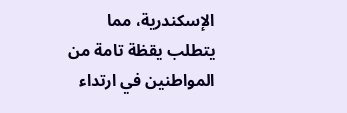الإسكندرية، مما يتطلب يقظة تامة من المواطنين في ارتداء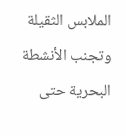الملابس الثقيلة وتجنب الأنشطة البحرية حتى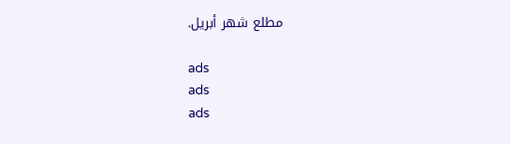مطلع شهر أبريل.

ads
ads
ads